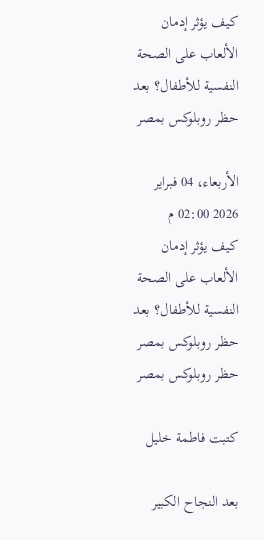كيف يؤثر إدمان الألعاب على الصحة النفسية للأطفال؟ بعد حظر روبلوكس بمصر

الأربعاء، 04 فبراير 2026 02:00 م
كيف يؤثر إدمان الألعاب على الصحة النفسية للأطفال؟ بعد حظر روبلوكس بمصر حظر روبلوكس بمصر

كتبت فاطمة خليل

بعد النجاح الكبير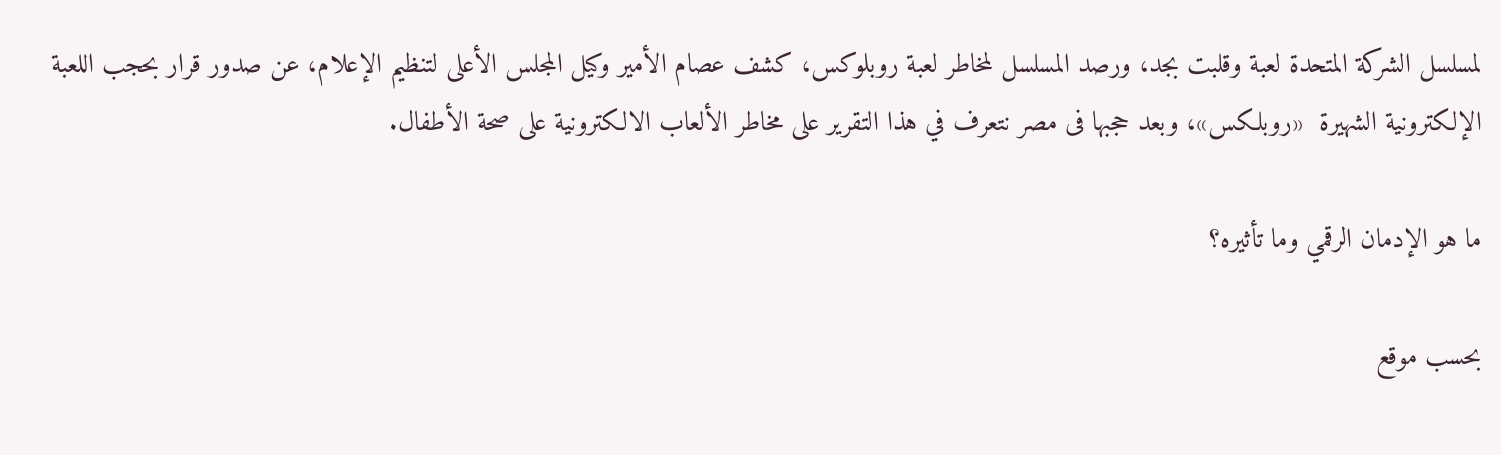لمسلسل الشركة المتحدة لعبة وقلبت بجد، ورصد المسلسل لمخاطر لعبة روبلوكس، كشف عصام الأمير وكيل المجلس الأعلى لتنظيم الإعلام، عن صدور قرار بحجب اللعبة الإلكترونية الشهيرة  «روبلكس»، وبعد حجبها فى مصر نتعرف في هذا التقرير على مخاطر الألعاب الالكترونية على صحة الأطفال.

ما هو الإدمان الرقمي وما تأثيره؟

بحسب موقع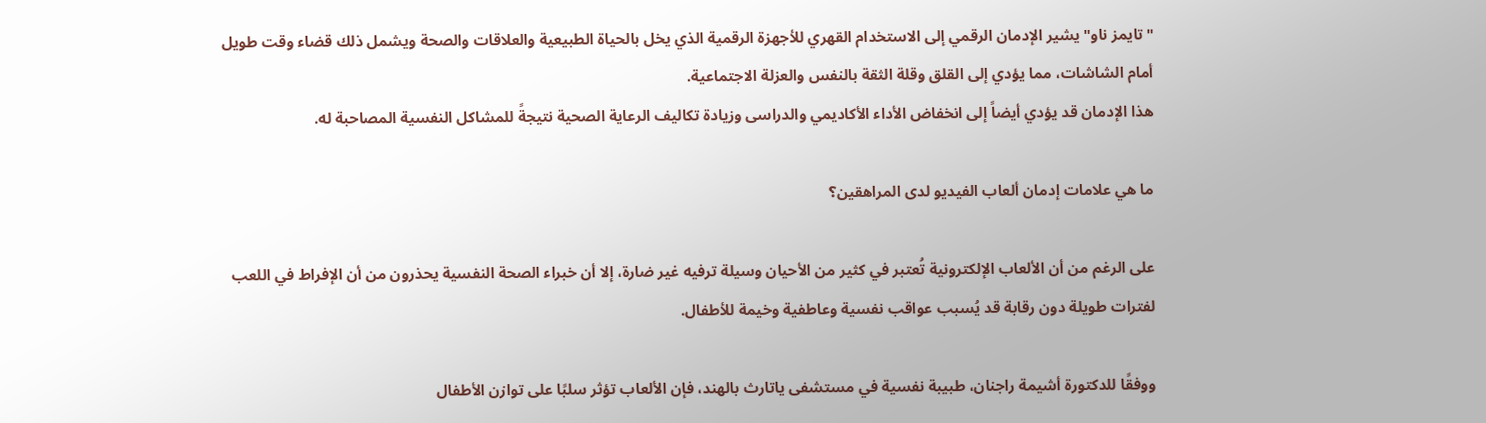"تايمز ناو" يشير الإدمان الرقمي إلى الاستخدام القهري للأجهزة الرقمية الذي يخل بالحياة الطبيعية والعلاقات والصحة ويشمل ذلك قضاء وقت طويل أمام الشاشات، مما يؤدي إلى القلق وقلة الثقة بالنفس والعزلة الاجتماعية.
هذا الإدمان قد يؤدي أيضاً إلى انخفاض الأداء الأكاديمي والدراسى وزيادة تكاليف الرعاية الصحية نتيجةً للمشاكل النفسية المصاحبة له.

ما هي علامات إدمان ألعاب الفيديو لدى المراهقين؟

على الرغم من أن الألعاب الإلكترونية تُعتبر في كثير من الأحيان وسيلة ترفيه غير ضارة، إلا أن خبراء الصحة النفسية يحذرون من أن الإفراط في اللعب لفترات طويلة دون رقابة قد يُسبب عواقب نفسية وعاطفية وخيمة للأطفال.

ووفقًا للدكتورة أشيمة راجنان، طبيبة نفسية في مستشفى ياتارث بالهند، فإن الألعاب تؤثر سلبًا على توازن الأطفال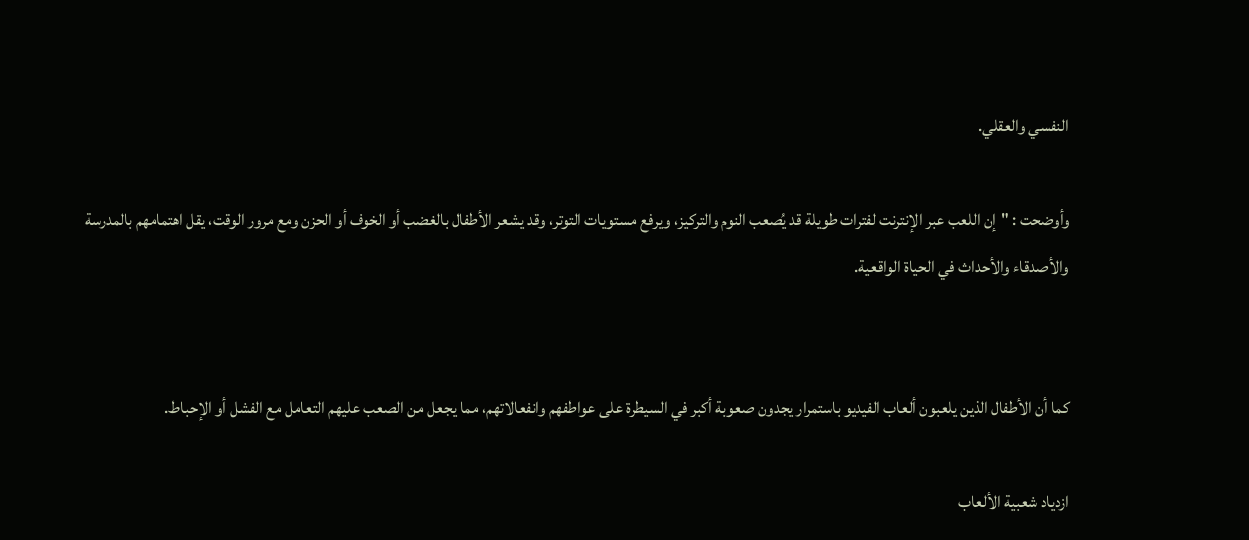النفسي والعقلي.

وأوضحت : "إن اللعب عبر الإنترنت لفترات طويلة قد يُصعب النوم والتركيز، ويرفع مستويات التوتر، وقد يشعر الأطفال بالغضب أو الخوف أو الحزن ومع مرور الوقت، يقل اهتمامهم بالمدرسة والأصدقاء والأحداث في الحياة الواقعية.


كما أن الأطفال الذين يلعبون ألعاب الفيديو باستمرار يجدون صعوبة أكبر في السيطرة على عواطفهم وانفعالاتهم، مما يجعل من الصعب عليهم التعامل مع الفشل أو الإحباط.

ازدياد شعبية الألعاب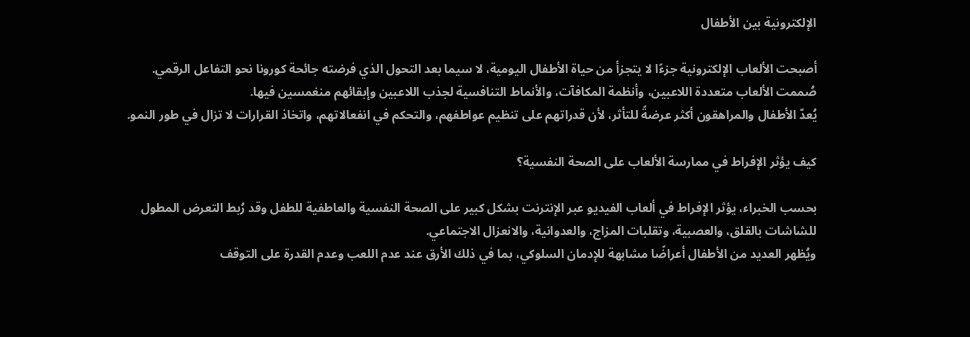الإلكترونية بين الأطفال

أصبحت الألعاب الإلكترونية جزءًا لا يتجزأ من حياة الأطفال اليومية، لا سيما بعد التحول الذي فرضته جائحة كورونا نحو التفاعل الرقمي.
صُممت الألعاب متعددة اللاعبين، وأنظمة المكافآت، والأنماط التنافسية لجذب اللاعبين وإبقائهم منغمسين فيها.
يُعدّ الأطفال والمراهقون أكثر عرضةً للتأثر، لأن قدراتهم على تنظيم عواطفهم، والتحكم في انفعالاتهم، واتخاذ القرارات لا تزال في طور النمو.

كيف يؤثر الإفراط في ممارسة الألعاب على الصحة النفسية؟

بحسب الخبراء، يؤثر الإفراط في ألعاب الفيديو عبر الإنترنت بشكل كبير على الصحة النفسية والعاطفية للطفل وقد رُبط التعرض المطول للشاشات بالقلق، والعصبية، وتقلبات المزاج، والعدوانية، والانعزال الاجتماعي.
ويُظهر العديد من الأطفال أعراضًا مشابهة للإدمان السلوكي، بما في ذلك الأرق عند عدم اللعب وعدم القدرة على التوقف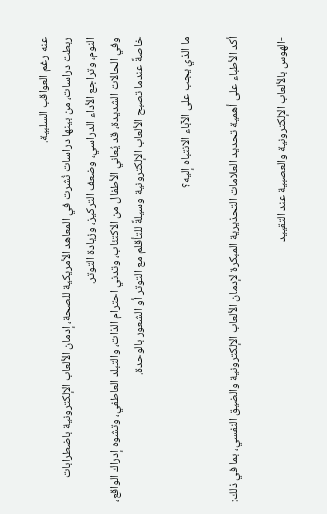عنه رغم العواقب السلبية.
ربطت دراسات، من بينها دراسات نُشرت في المعاهد الأمريكية للصحة، إدمان الألعاب الإلكترونية باضطرابات النوم، وتراجع الأداء الدراسي، وضعف التركيز، وزيادة التوتر.
وفي الحالات الشديدة، قد يُعاني الأطفال من الاكتئاب، وتدني احترام الذات، والتبلد العاطفي، وتشوه إدراك الواقع، خاصةً عندما تصبح الألعاب الإلكترونية وسيلةً للتأقلم مع التوتر أو الشعور بالوحدة.

ما الذي يجب على الآباء الانتباه إليه؟

أكد الأطباء على أهمية تحديد العلامات التحذيرية المبكرة لإدمان الألعاب الإلكترونية والضيق النفسي، بما في ذلك:

-الهوس بالألعاب الإلكترونية والعصبية عند التقييد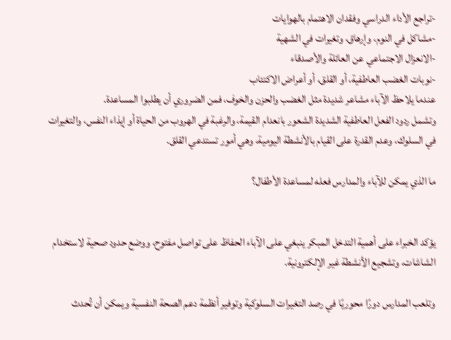-تراجع الأداء الدراسي وفقدان الاهتمام بالهوايات
-مشاكل في النوم، وإرهاق، وتغيرات في الشهية
-الانعزال الاجتماعي عن العائلة والأصدقاء
-نوبات الغضب العاطفية، أو القلق، أو أعراض الاكتئاب
عندما يلاحظ الآباء مشاعر شديدة مثل الغضب والحزن والخوف، فمن الضروري أن يطلبوا المساعدة.
وتشمل ردود الفعل العاطفية الشديدة الشعور بانعدام القيمة، والرغبة في الهروب من الحياة أو إيذاء النفس، والتغيرات في السلوك، وعدم القدرة على القيام بالأنشطة اليومية، وهي أمور تستدعي القلق.

ما الذي يمكن للآباء والمدارس فعله لمساعدة الأطفال؟


يؤكد الخبراء على أهمية التدخل المبكر ينبغي على الآباء الحفاظ على تواصل مفتوح، ووضع حدود صحية لاستخدام الشاشات، وتشجيع الأنشطة غير الإلكترونية.

وتلعب المدارس دورًا محوريًا في رصد التغيرات السلوكية وتوفير أنظمة دعم الصحة النفسية ويمكن أن تُحدث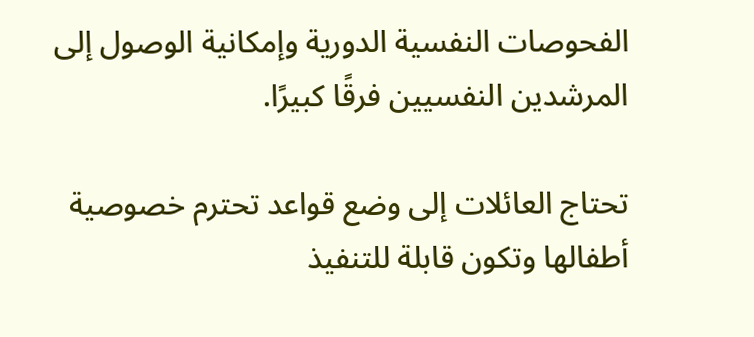الفحوصات النفسية الدورية وإمكانية الوصول إلى المرشدين النفسيين فرقًا كبيرًا.

تحتاج العائلات إلى وضع قواعد تحترم خصوصية أطفالها وتكون قابلة للتنفيذ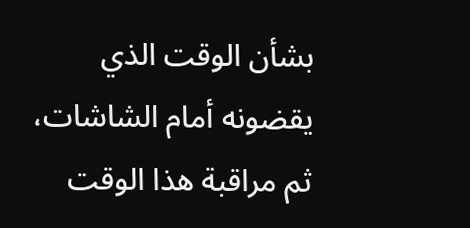بشأن الوقت الذي يقضونه أمام الشاشات، ثم مراقبة هذا الوقت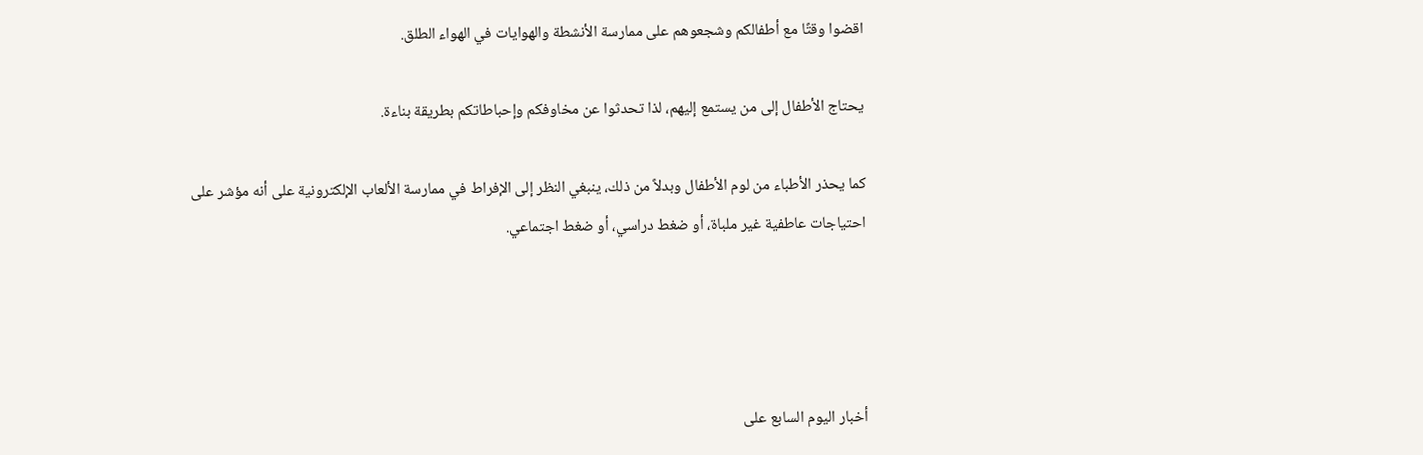اقضوا وقتًا مع أطفالكم وشجعوهم على ممارسة الأنشطة والهوايات في الهواء الطلق.

يحتاج الأطفال إلى من يستمع إليهم، لذا تحدثوا عن مخاوفكم وإحباطاتكم بطريقة بناءة.

كما يحذر الأطباء من لوم الأطفال وبدلاً من ذلك، ينبغي النظر إلى الإفراط في ممارسة الألعاب الإلكترونية على أنه مؤشر على احتياجات عاطفية غير ملباة، أو ضغط دراسي، أو ضغط اجتماعي.




أخبار اليوم السابع على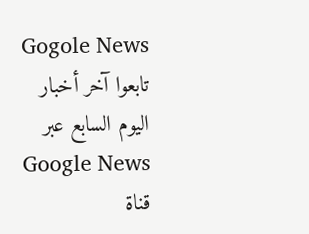Gogole News تابعوا آخر أخبار اليوم السابع عبر Google News
قناة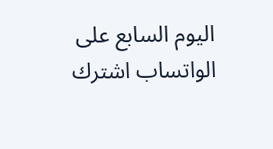اليوم السابع على الواتساب اشترك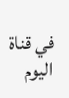في قناة اليوم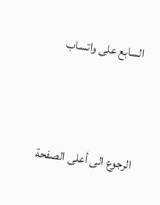السابع على واتساب



الرجوع الى أعلى الصفحة